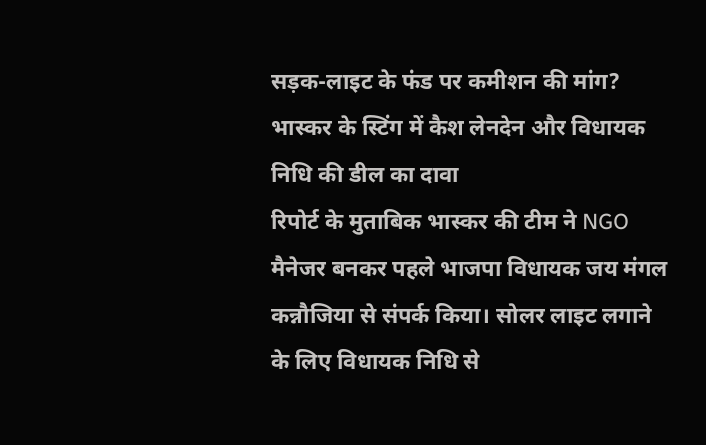सड़क-लाइट के फंड पर कमीशन की मांग? भास्कर के स्टिंग में कैश लेनदेन और विधायक निधि की डील का दावा
रिपोर्ट के मुताबिक भास्कर की टीम ने NGO मैनेजर बनकर पहले भाजपा विधायक जय मंगल कन्नौजिया से संपर्क किया। सोलर लाइट लगाने के लिए विधायक निधि से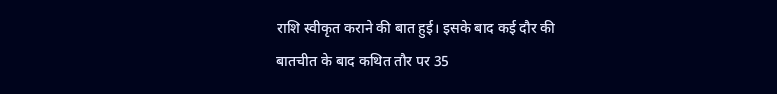राशि स्वीकृत कराने की बात हुई। इसके बाद कई दौर की बातचीत के बाद कथित तौर पर 35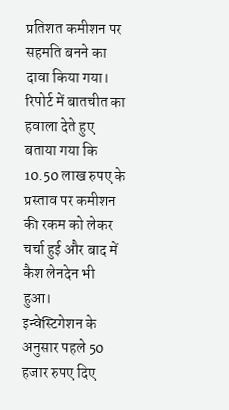प्रतिशत कमीशन पर सहमति बनने का दावा किया गया। रिपोर्ट में बातचीत का हवाला देते हुए बताया गया कि 10.50 लाख रुपए के प्रस्ताव पर कमीशन की रकम को लेकर चर्चा हुई और बाद में कैश लेनदेन भी हुआ।
इन्वेस्टिगेशन के अनुसार पहले 50 हजार रुपए दिए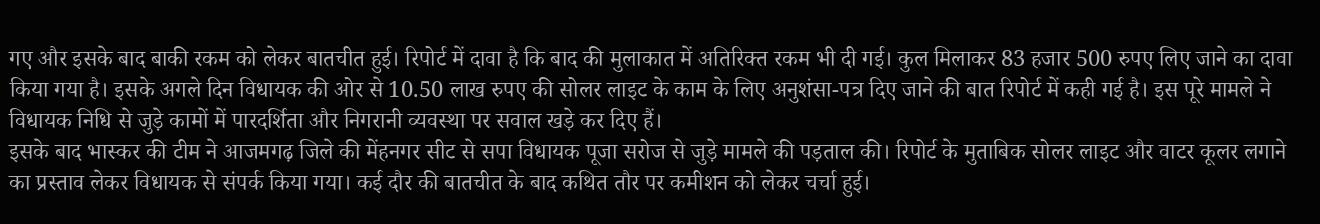गए और इसके बाद बाकी रकम को लेकर बातचीत हुई। रिपोर्ट में दावा है कि बाद की मुलाकात में अतिरिक्त रकम भी दी गई। कुल मिलाकर 83 हजार 500 रुपए लिए जाने का दावा किया गया है। इसके अगले दिन विधायक की ओर से 10.50 लाख रुपए की सोलर लाइट के काम के लिए अनुशंसा-पत्र दिए जाने की बात रिपोर्ट में कही गई है। इस पूरे मामले ने विधायक निधि से जुड़े कामों में पारदर्शिता और निगरानी व्यवस्था पर सवाल खड़े कर दिए हैं।
इसके बाद भास्कर की टीम ने आजमगढ़ जिले की मेंहनगर सीट से सपा विधायक पूजा सरोज से जुड़े मामले की पड़ताल की। रिपोर्ट के मुताबिक सोलर लाइट और वाटर कूलर लगाने का प्रस्ताव लेकर विधायक से संपर्क किया गया। कई दौर की बातचीत के बाद कथित तौर पर कमीशन को लेकर चर्चा हुई।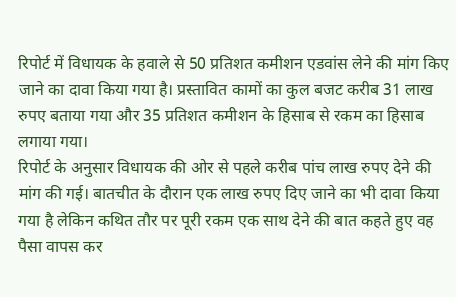रिपोर्ट में विधायक के हवाले से 50 प्रतिशत कमीशन एडवांस लेने की मांग किए जाने का दावा किया गया है। प्रस्तावित कामों का कुल बजट करीब 31 लाख रुपए बताया गया और 35 प्रतिशत कमीशन के हिसाब से रकम का हिसाब लगाया गया।
रिपोर्ट के अनुसार विधायक की ओर से पहले करीब पांच लाख रुपए देने की मांग की गई। बातचीत के दौरान एक लाख रुपए दिए जाने का भी दावा किया गया है लेकिन कथित तौर पर पूरी रकम एक साथ देने की बात कहते हुए वह पैसा वापस कर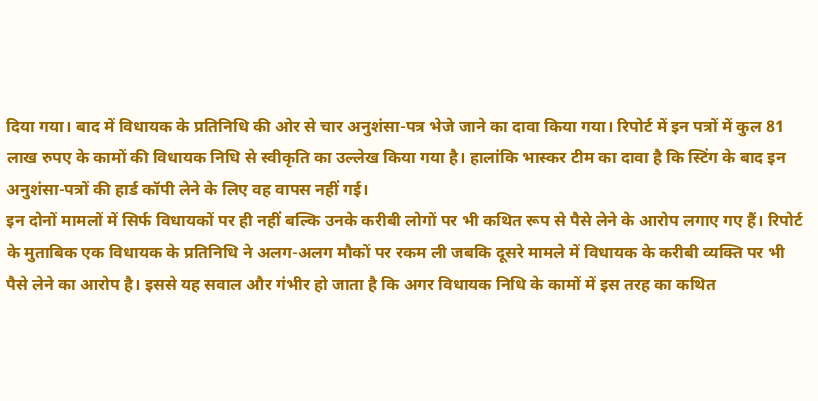दिया गया। बाद में विधायक के प्रतिनिधि की ओर से चार अनुशंसा-पत्र भेजे जाने का दावा किया गया। रिपोर्ट में इन पत्रों में कुल 81 लाख रुपए के कामों की विधायक निधि से स्वीकृति का उल्लेख किया गया है। हालांकि भास्कर टीम का दावा है कि स्टिंग के बाद इन अनुशंसा-पत्रों की हार्ड कॉपी लेने के लिए वह वापस नहीं गई।
इन दोनों मामलों में सिर्फ विधायकों पर ही नहीं बल्कि उनके करीबी लोगों पर भी कथित रूप से पैसे लेने के आरोप लगाए गए हैं। रिपोर्ट के मुताबिक एक विधायक के प्रतिनिधि ने अलग-अलग मौकों पर रकम ली जबकि दूसरे मामले में विधायक के करीबी व्यक्ति पर भी पैसे लेने का आरोप है। इससे यह सवाल और गंभीर हो जाता है कि अगर विधायक निधि के कामों में इस तरह का कथित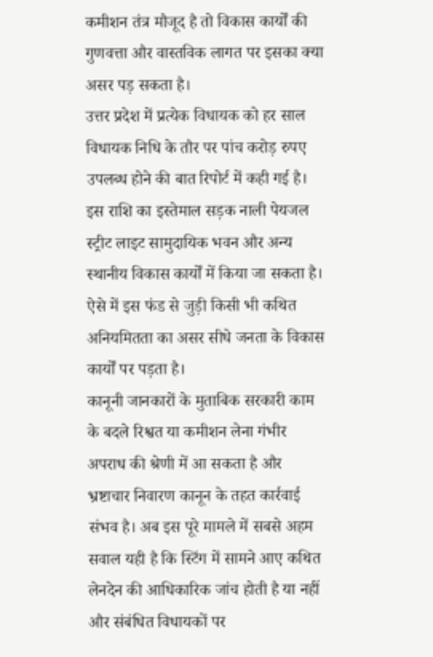कमीशन तंत्र मौजूद है तो विकास कार्यों की गुणवत्ता और वास्तविक लागत पर इसका क्या असर पड़ सकता है।
उत्तर प्रदेश में प्रत्येक विधायक को हर साल विधायक निधि के तौर पर पांच करोड़ रुपए उपलब्ध होने की बात रिपोर्ट में कही गई है। इस राशि का इस्तेमाल सड़क नाली पेयजल स्ट्रीट लाइट सामुदायिक भवन और अन्य स्थानीय विकास कार्यों में किया जा सकता है। ऐसे में इस फंड से जुड़ी किसी भी कथित अनियमितता का असर सीधे जनता के विकास कार्यों पर पड़ता है।
कानूनी जानकारों के मुताबिक सरकारी काम के बदले रिश्वत या कमीशन लेना गंभीर अपराध की श्रेणी में आ सकता है और भ्रष्टाचार निवारण कानून के तहत कार्रवाई संभव है। अब इस पूरे मामले में सबसे अहम सवाल यही है कि स्टिंग में सामने आए कथित लेनदेन की आधिकारिक जांच होती है या नहीं और संबंधित विधायकों पर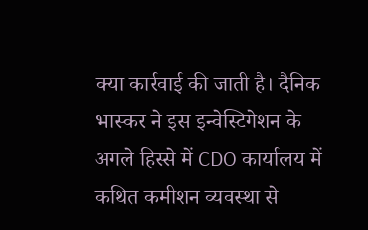क्या कार्रवाई की जाती है। दैनिक भास्कर ने इस इन्वेस्टिगेशन के अगले हिस्से में CDO कार्यालय में कथित कमीशन व्यवस्था से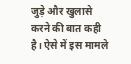जुड़े और खुलासे करने की बात कही है। ऐसे में इस मामले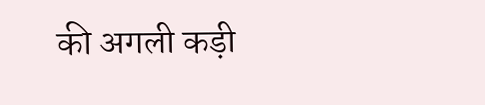की अगली कड़ी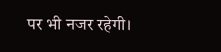पर भी नजर रहेगी।